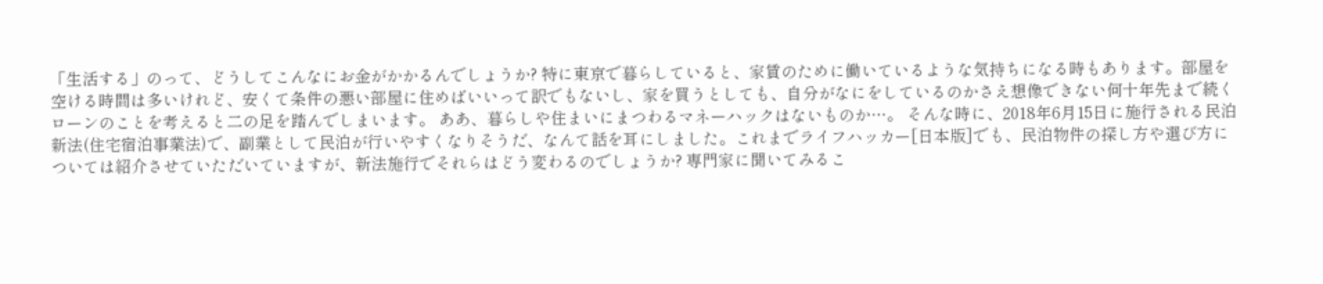「生活する」のって、どうしてこんなにお金がかかるんでしょうか? 特に東京で暮らしていると、家賃のために働いているような気持ちになる時もあります。部屋を空ける時間は多いけれど、安くて条件の悪い部屋に住めばいいって訳でもないし、家を買うとしても、自分がなにをしているのかさえ想像できない何十年先まで続くローンのことを考えると二の足を踏んでしまいます。 ああ、暮らしや住まいにまつわるマネーハックはないものか…。 そんな時に、2018年6月15日に施行される民泊新法(住宅宿泊事業法)で、副業として民泊が行いやすくなりそうだ、なんて話を耳にしました。これまでライフハッカー[日本版]でも、民泊物件の探し方や選び方については紹介させていただいていますが、新法施行でそれらはどう変わるのでしょうか? 専門家に聞いてみるこ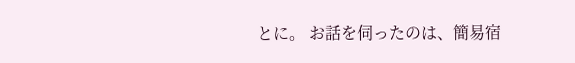とに。 お話を伺ったのは、簡易宿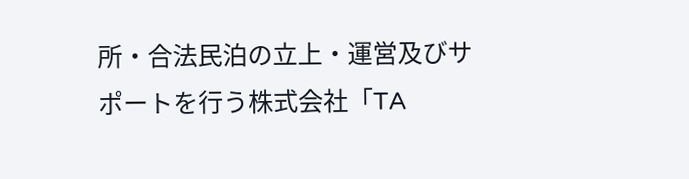所・合法民泊の立上・運営及びサポートを行う株式会社「TA